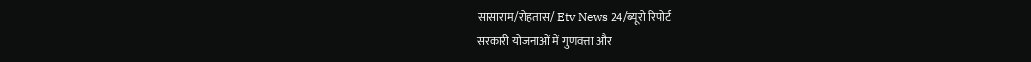सासाराम/रोहतास/ Etv News 24/ब्यूरो रिपोर्ट
सरकारी योजनाओं में गुणवत्ता और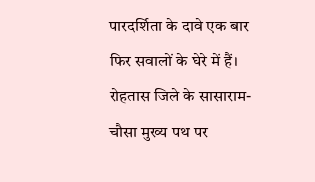पारदर्शिता के दावे एक बार फिर सवालों के घेरे में हैं। रोहतास जिले के सासाराम-चौसा मुख्य पथ पर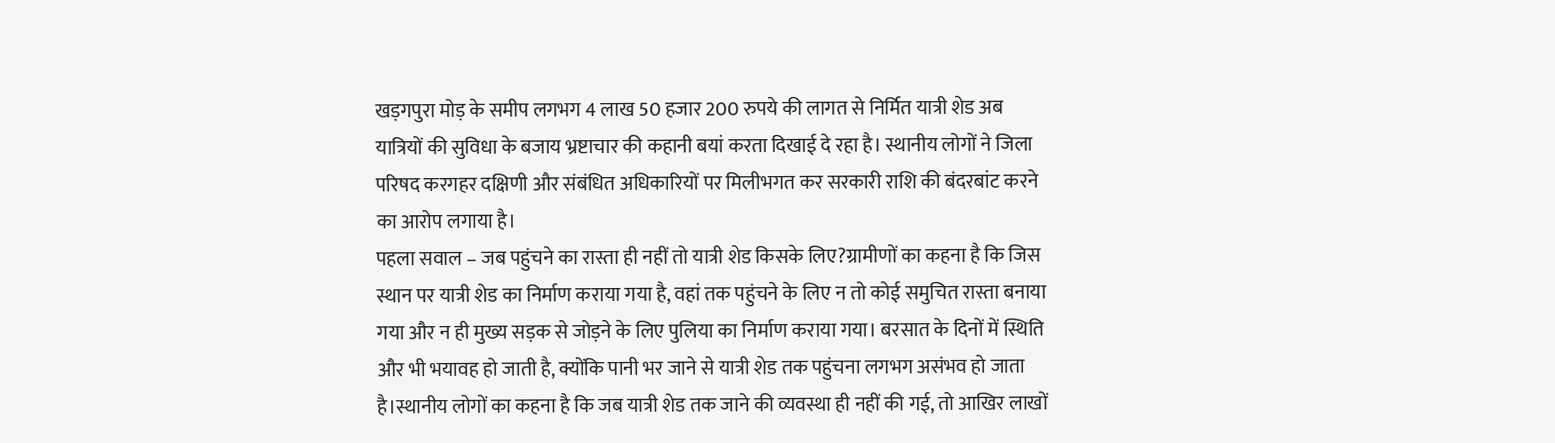खड़गपुरा मोड़ के समीप लगभग 4 लाख 50 हजार 200 रुपये की लागत से निर्मित यात्री शेड अब यात्रियों की सुविधा के बजाय भ्रष्टाचार की कहानी बयां करता दिखाई दे रहा है। स्थानीय लोगों ने जिला परिषद करगहर दक्षिणी और संबंधित अधिकारियों पर मिलीभगत कर सरकारी राशि की बंदरबांट करने का आरोप लगाया है।
पहला सवाल – जब पहुंचने का रास्ता ही नहीं तो यात्री शेड किसके लिए?ग्रामीणों का कहना है कि जिस स्थान पर यात्री शेड का निर्माण कराया गया है, वहां तक पहुंचने के लिए न तो कोई समुचित रास्ता बनाया गया और न ही मुख्य सड़क से जोड़ने के लिए पुलिया का निर्माण कराया गया। बरसात के दिनों में स्थिति और भी भयावह हो जाती है, क्योंकि पानी भर जाने से यात्री शेड तक पहुंचना लगभग असंभव हो जाता है।स्थानीय लोगों का कहना है कि जब यात्री शेड तक जाने की व्यवस्था ही नहीं की गई, तो आखिर लाखों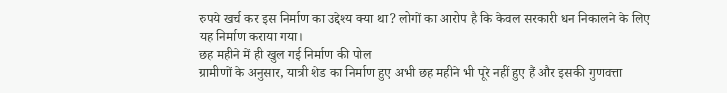रुपये खर्च कर इस निर्माण का उद्देश्य क्या था? लोगों का आरोप है कि केवल सरकारी धन निकालने के लिए यह निर्माण कराया गया।
छह महीने में ही खुल गई निर्माण की पोल
ग्रामीणों के अनुसार, यात्री शेड का निर्माण हुए अभी छह महीने भी पूरे नहीं हुए हैं और इसकी गुणवत्ता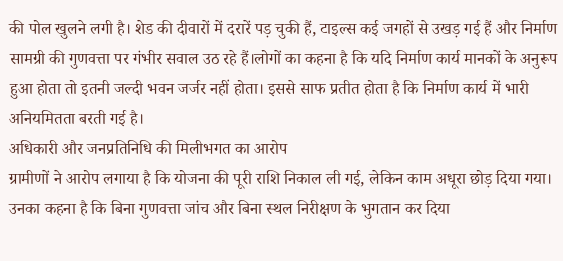की पोल खुलने लगी है। शेड की दीवारों में दरारें पड़ चुकी हैं, टाइल्स कई जगहों से उखड़ गई हैं और निर्माण सामग्री की गुणवत्ता पर गंभीर सवाल उठ रहे हैं।लोगों का कहना है कि यदि निर्माण कार्य मानकों के अनुरूप हुआ होता तो इतनी जल्दी भवन जर्जर नहीं होता। इससे साफ प्रतीत होता है कि निर्माण कार्य में भारी अनियमितता बरती गई है।
अधिकारी और जनप्रतिनिधि की मिलीभगत का आरोप
ग्रामीणों ने आरोप लगाया है कि योजना की पूरी राशि निकाल ली गई, लेकिन काम अधूरा छोड़ दिया गया। उनका कहना है कि बिना गुणवत्ता जांच और बिना स्थल निरीक्षण के भुगतान कर दिया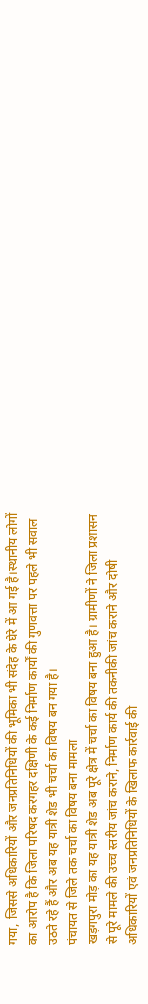गया, जिससे अधिकारियों और जनप्रतिनिधियों की भूमिका भी संदेह के घेरे में आ गई है।स्थानीय लोगों का आरोप है कि जिला परिषद करगहर दक्षिणी के कई निर्माण कार्यों की गुणवत्ता पर पहले भी सवाल उठते रहे हैं और अब यह यात्री शेड भी चर्चा का विषय बन गया है।
पंचायत से जिले तक चर्चा का विषय बना मामला
खड़गपुरा मोड़ का यह यात्री शेड अब पूरे क्षेत्र में चर्चा का विषय बना हुआ है। ग्रामीणों ने जिला प्रशासन से पूरे मामले की उच्च स्तरीय जांच कराने, निर्माण कार्य की तकनीकी जांच कराने और दोषी अधिकारियों एवं जनप्रतिनिधियों के खिलाफ कार्रवाई की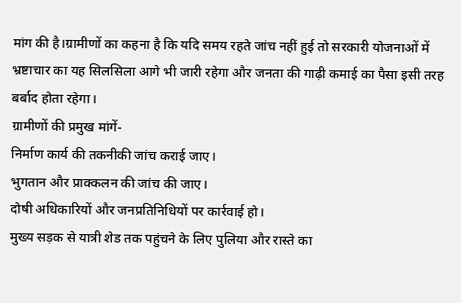मांग की है।ग्रामीणों का कहना है कि यदि समय रहते जांच नहीं हुई तो सरकारी योजनाओं में भ्रष्टाचार का यह सिलसिला आगे भी जारी रहेगा और जनता की गाढ़ी कमाई का पैसा इसी तरह बर्बाद होता रहेगा।
ग्रामीणों की प्रमुख मांगें-
निर्माण कार्य की तकनीकी जांच कराई जाए।
भुगतान और प्राक्कलन की जांच की जाए।
दोषी अधिकारियों और जनप्रतिनिधियों पर कार्रवाई हो।
मुख्य सड़क से यात्री शेड तक पहुंचने के लिए पुलिया और रास्ते का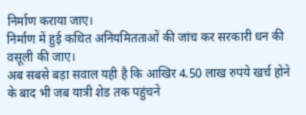निर्माण कराया जाए।
निर्माण में हुई कथित अनियमितताओं की जांच कर सरकारी धन की वसूली की जाए।
अब सबसे बड़ा सवाल यही है कि आखिर 4.50 लाख रुपये खर्च होने के बाद भी जब यात्री शेड तक पहुंचने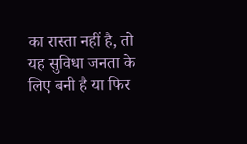का रास्ता नहीं है, तो यह सुविधा जनता के लिए बनी है या फिर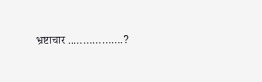भ्रष्टाचार ..…………….?